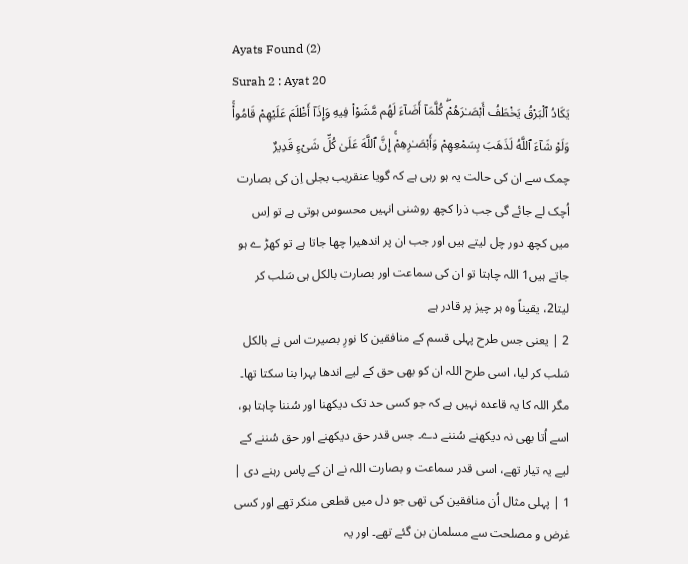Ayats Found (2)
Surah 2 : Ayat 20
يَكَادُ ٱلْبَرْقُ يَخْطَفُ أَبْصَـٰرَهُمْۖ كُلَّمَآ أَضَآءَ لَهُم مَّشَوْاْ فِيهِ وَإِذَآ أَظْلَمَ عَلَيْهِمْ قَامُواْۚ وَلَوْ شَآءَ ٱللَّهُ لَذَهَبَ بِسَمْعِهِمْ وَأَبْصَـٰرِهِمْۚ إِنَّ ٱللَّهَ عَلَىٰ كُلِّ شَىْءٍ قَدِيرٌ
چمک سے ان کی حالت یہ ہو رہی ہے کہ گویا عنقریب بجلی اِن کی بصارت اُچک لے جائے گی جب ذرا کچھ روشنی انہیں محسوس ہوتی ہے تو اِس میں کچھ دور چل لیتے ہیں اور جب ان پر اندھیرا چھا جاتا ہے تو کھڑ ے ہو جاتے ہیں1 اللہ چاہتا تو ان کی سماعت اور بصارت بالکل ہی سَلب کر لیتا2، یقیناً وہ ہر چیز پر قادر ہے
2 | یعنی جس طرح پہلی قسم کے منافقین کا نورِ بصیرت اس نے بالکل سَلب کر لیا، اسی طرح اللہ ان کو بھی حق کے لیے اندھا بہرا بنا سکتا تھا۔ مگر اللہ کا یہ قاعدہ نہیں ہے کہ جو کسی حد تک دیکھنا اور سُننا چاہتا ہو، اسے اُتا بھی نہ دیکھنے سُننے دے۔ جس قدر حق دیکھنے اور حق سُننے کے لیے یہ تیار تھے، اسی قدر سماعت و بصارت اللہ نے ان کے پاس رہنے دی |
1 | پہلی مثال اُن منافقین کی تھی جو دل میں قطعی منکر تھے اور کسی غرض و مصلحت سے مسلمان بن گئے تھے۔ اور یہ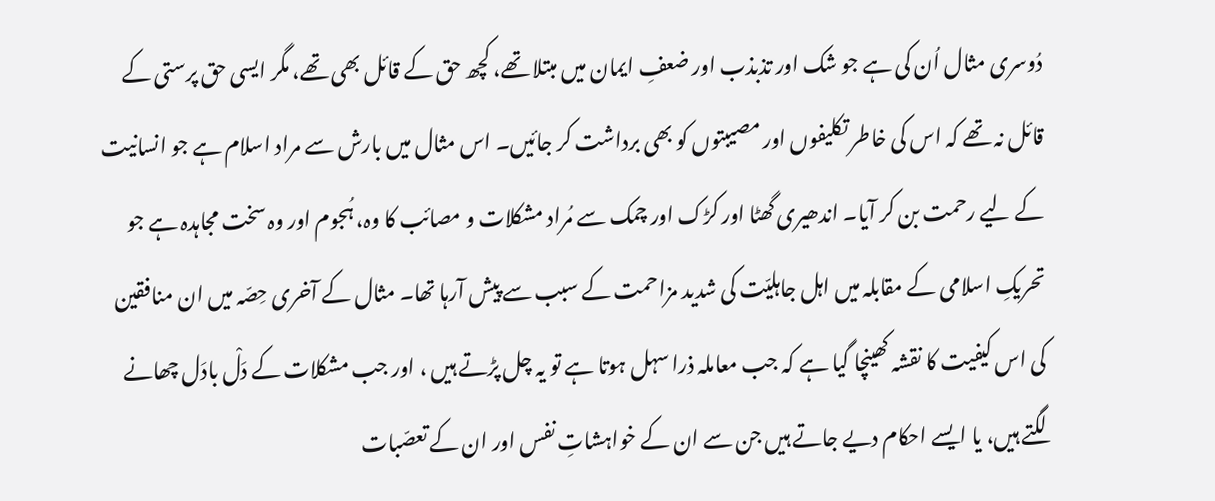دُوسری مثال اُن کی ہے جو شک اور تذبذب اور ضعفِ ایمان میں مبتلا تھے، کچھ حق کے قائل بھی تھے، مگر ایسی حق پرستی کے قائل نہ تھے کہ اس کی خاطر تکلیفوں اور مصیبتوں کو بھی برداشت کر جائیں۔ اس مثال میں بارش سے مراد اسلام ہے جو انسانیت کے لیے رحمت بن کر آیا۔ اندھیری گھٹا اور کڑک اور چمک سے مُراد مشکلات و مصائب کا وہ، ہُجوم اور وہ سخت مجاہدہ ہے جو تحریکِ اسلامی کے مقابلہ میں اہل جاہلیّت کی شدید مزاحمت کے سبب سے پیش آرہا تھا۔ مثال کے آخری حِصّہ میں ان منافقین کی اس کیفیت کا نقشہ کھینچا گیا ہے کہ جب معاملہ ذرا سہل ہوتا ہے تو یہ چل پڑتے ہیں ، اور جب مشکلات کے دَلْ بادَل چھانے لگتے ہیں، یا ایسے احکام دیے جاتے ہیں جن سے ان کے خواہشاتِ نفس اور ان کے تعصّبات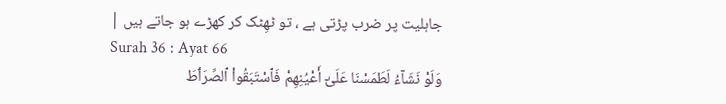جاہلیت پر ضرب پڑتی ہے ، تو ٹھِٹک کر کھڑے ہو جاتے ہیں |
Surah 36 : Ayat 66
وَلَوْ نَشَآءُ لَطَمَسْنَا عَلَىٰٓ أَعْيُنِهِمْ فَٱسْتَبَقُواْ ٱلصِّرَٲطَ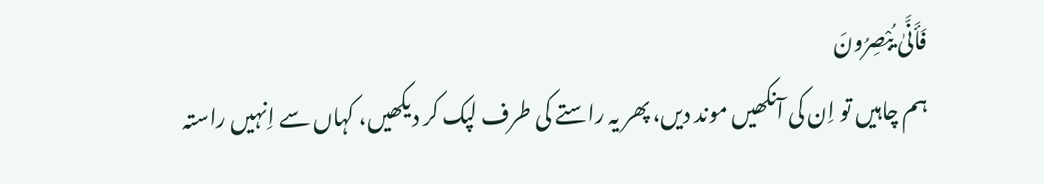فَأَنَّىٰ يُبْصِرُونَ
ہم چاہیں تو اِن کی آنکھیں موند دیں، پھر یہ راستے کی طرف لپک کر دیکھیں، کہاں سے اِنہیں راستہ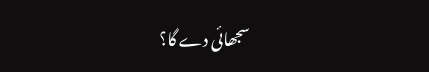سجھائی دے گا؟